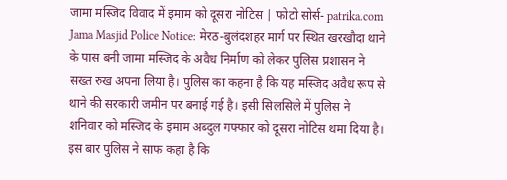जामा मस्जिद विवाद में इमाम को दूसरा नोटिस | फोटो सोर्स- patrika.com
Jama Masjid Police Notice: मेरठ-बुलंदशहर मार्ग पर स्थित खरखौदा थाने के पास बनी जामा मस्जिद के अवैध निर्माण को लेकर पुलिस प्रशासन ने सख्त रुख अपना लिया है। पुलिस का कहना है कि यह मस्जिद अवैध रूप से थाने की सरकारी जमीन पर बनाई गई है। इसी सिलसिले में पुलिस ने शनिवार को मस्जिद के इमाम अब्दुल गफ्फार को दूसरा नोटिस थमा दिया है। इस बार पुलिस ने साफ कहा है कि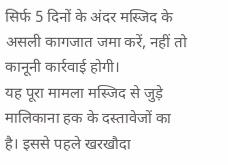सिर्फ 5 दिनों के अंदर मस्जिद के असली कागजात जमा करें, नहीं तो कानूनी कार्रवाई होगी।
यह पूरा मामला मस्जिद से जुड़े मालिकाना हक के दस्तावेजों का है। इससे पहले खरखौदा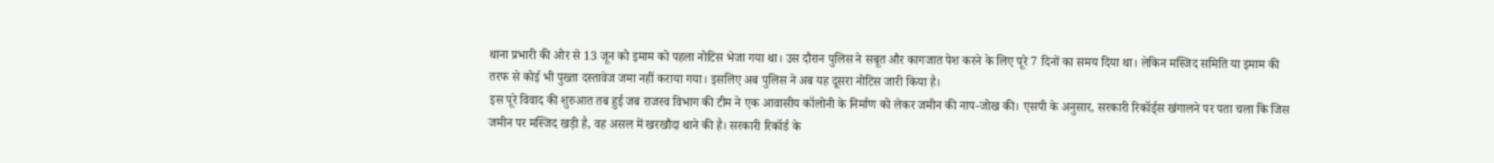थाना प्रभारी की ओर से 13 जून को इमाम को पहला नोटिस भेजा गया था। उस दौरान पुलिस ने सबूत और कागजात पेश करने के लिए पूरे 7 दिनों का समय दिया था। लेकिन मस्जिद समिति या इमाम की तरफ से कोई भी पुख्ता दस्तावेज जमा नहीं कराया गया। इसलिए अब पुलिस ने अब यह दूसरा नोटिस जारी किया है।
इस पूरे विवाद की शुरुआत तब हुई जब राजस्व विभाग की टीम ने एक आवासीय कॉलोनी के निर्माण को लेकर जमीन की नाप-जोख की। एसपी के अनुसार, सरकारी रिकॉर्ड्स खंगालने पर पता चला कि जिस जमीन पर मस्जिद खड़ी है, वह असल में खरखौदा थाने की है। सरकारी रिकॉर्ड के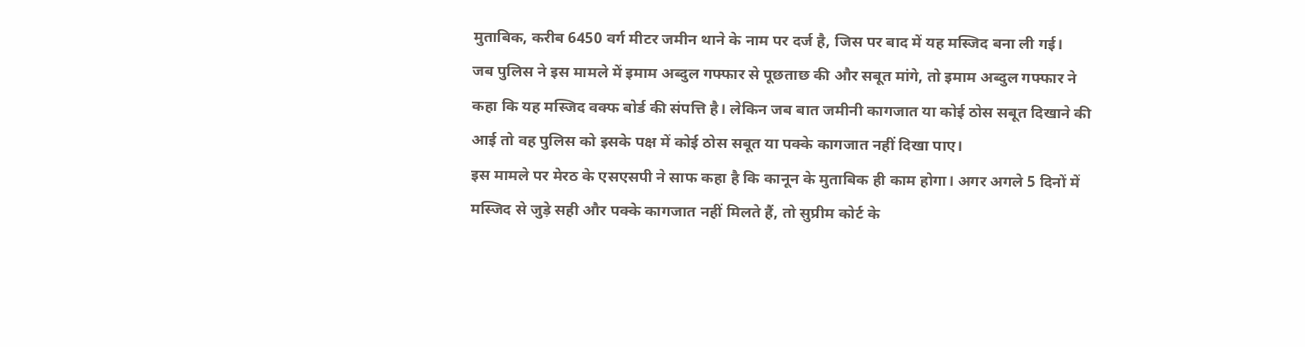मुताबिक, करीब 6450 वर्ग मीटर जमीन थाने के नाम पर दर्ज है, जिस पर बाद में यह मस्जिद बना ली गई।
जब पुलिस ने इस मामले में इमाम अब्दुल गफ्फार से पूछताछ की और सबूत मांगे, तो इमाम अब्दुल गफ्फार ने कहा कि यह मस्जिद वक्फ बोर्ड की संपत्ति है। लेकिन जब बात जमीनी कागजात या कोई ठोस सबूत दिखाने की आई तो वह पुलिस को इसके पक्ष में कोई ठोस सबूत या पक्के कागजात नहीं दिखा पाए।
इस मामले पर मेरठ के एसएसपी ने साफ कहा है कि कानून के मुताबिक ही काम होगा। अगर अगले 5 दिनों में मस्जिद से जुड़े सही और पक्के कागजात नहीं मिलते हैं, तो सुप्रीम कोर्ट के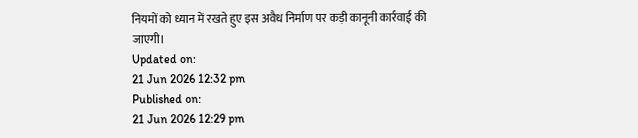नियमों को ध्यान में रखते हुए इस अवैध निर्माण पर कड़ी कानूनी कार्रवाई की जाएगी।
Updated on:
21 Jun 2026 12:32 pm
Published on:
21 Jun 2026 12:29 pm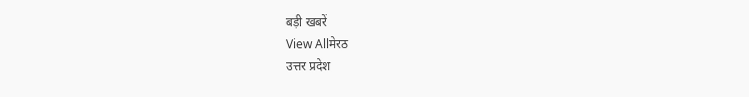बड़ी खबरें
View Allमेरठ
उत्तर प्रदेश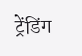ट्रेंडिंग